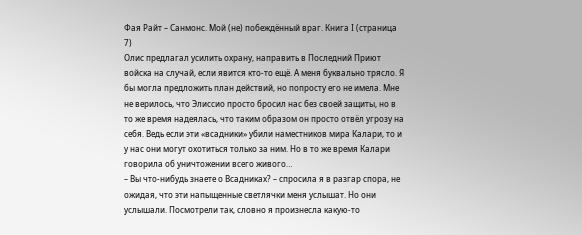Фая Райт – Санмонс. Мой (не) побеждённый враг. Книга I (страница 7)
Олис предлагал усилить охрану, направить в Последний Приют войска на случай, если явится кто-то ещё. А меня буквально трясло. Я бы могла предложить план действий, но попросту его не имела. Мне не верилось, что Элиссио просто бросил нас без своей защиты, но в то же время надеялась, что таким образом он просто отвёл угрозу на себя. Ведь если эти «всадники» убили наместников мира Калари, то и у нас они могут охотиться только за ним. Но в то же время Калари говорила об уничтожении всего живого…
– Вы что-нибудь знаете о Всадниках? – спросила я в разгар спора, не ожидая, что эти напыщенные светлячки меня услышат. Но они услышали. Посмотрели так, словно я произнесла какую-то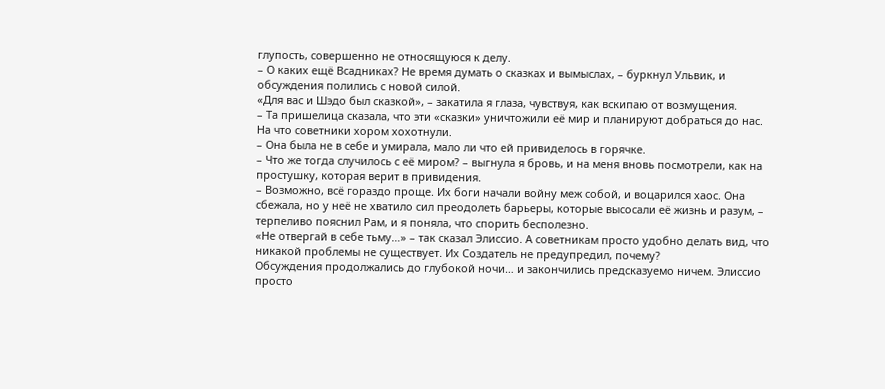глупость, совершенно не относящуюся к делу.
– О каких ещё Всадниках? Не время думать о сказках и вымыслах, – буркнул Ульвик, и обсуждения полились с новой силой.
«Для вас и Шэдо был сказкой», – закатила я глаза, чувствуя, как вскипаю от возмущения.
– Та пришелица сказала, что эти «сказки» уничтожили её мир и планируют добраться до нас.
На что советники хором хохотнули.
– Она была не в себе и умирала, мало ли что ей привиделось в горячке.
– Что же тогда случилось с её миром? – выгнула я бровь, и на меня вновь посмотрели, как на простушку, которая верит в привидения.
– Возможно, всё гораздо проще. Их боги начали войну меж собой, и воцарился хаос. Она сбежала, но у неё не хватило сил преодолеть барьеры, которые высосали её жизнь и разум, – терпеливо пояснил Рам, и я поняла, что спорить бесполезно.
«Не отвергай в себе тьму…» – так сказал Элиссио. А советникам просто удобно делать вид, что никакой проблемы не существует. Их Создатель не предупредил, почему?
Обсуждения продолжались до глубокой ночи… и закончились предсказуемо ничем. Элиссио просто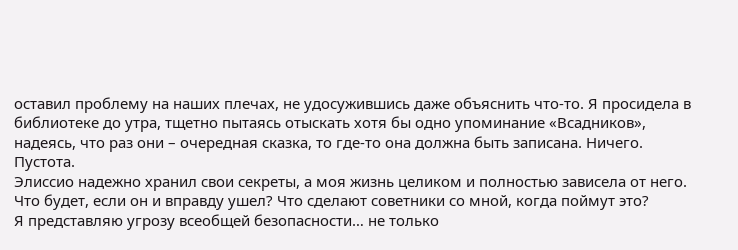оставил проблему на наших плечах, не удосужившись даже объяснить что-то. Я просидела в библиотеке до утра, тщетно пытаясь отыскать хотя бы одно упоминание «Всадников», надеясь, что раз они – очередная сказка, то где-то она должна быть записана. Ничего. Пустота.
Элиссио надежно хранил свои секреты, а моя жизнь целиком и полностью зависела от него. Что будет, если он и вправду ушел? Что сделают советники со мной, когда поймут это?
Я представляю угрозу всеобщей безопасности… не только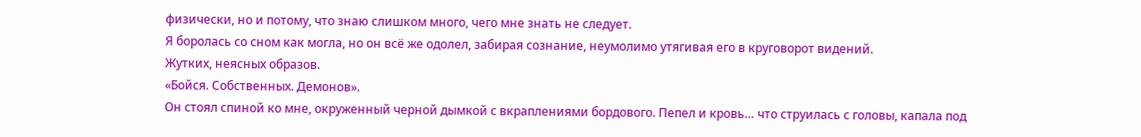физически, но и потому, что знаю слишком много, чего мне знать не следует.
Я боролась со сном как могла, но он всё же одолел, забирая сознание, неумолимо утягивая его в круговорот видений.
Жутких, неясных образов.
«Бойся. Собственных. Демонов».
Он стоял спиной ко мне, окруженный черной дымкой с вкраплениями бордового. Пепел и кровь… что струилась с головы, капала под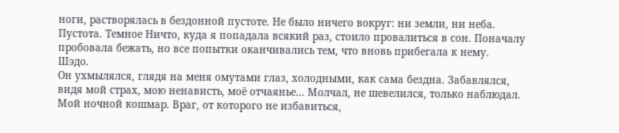ноги, растворялась в бездонной пустоте. Не было ничего вокруг: ни земли, ни неба. Пустота. Темное Ничто, куда я попадала всякий раз, стоило провалиться в сон. Поначалу пробовала бежать, но все попытки оканчивались тем, что вновь прибегала к нему.
Шэдо.
Он ухмылялся, глядя на меня омутами глаз, холодными, как сама бездна. Забавлялся, видя мой страх, мою ненависть, моё отчаянье… Молчал, не шевелился, только наблюдал. Мой ночной кошмар. Враг, от которого не избавиться,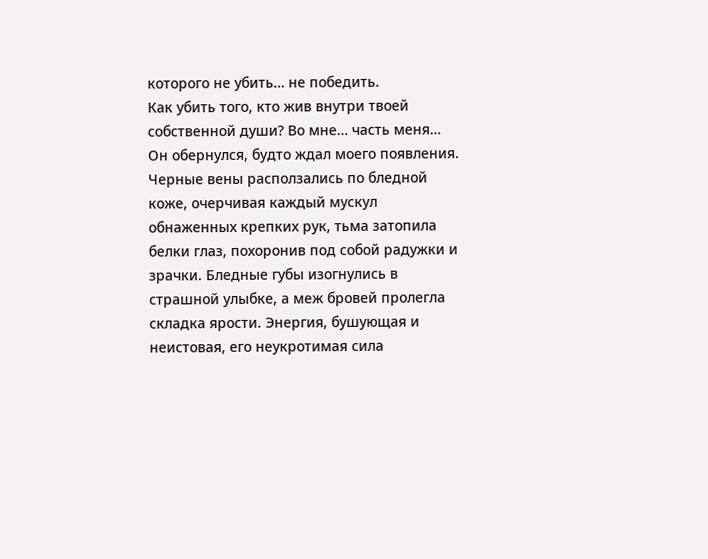которого не убить… не победить.
Как убить того, кто жив внутри твоей собственной души? Во мне… часть меня…
Он обернулся, будто ждал моего появления. Черные вены расползались по бледной коже, очерчивая каждый мускул обнаженных крепких рук, тьма затопила белки глаз, похоронив под собой радужки и зрачки. Бледные губы изогнулись в страшной улыбке, а меж бровей пролегла складка ярости. Энергия, бушующая и неистовая, его неукротимая сила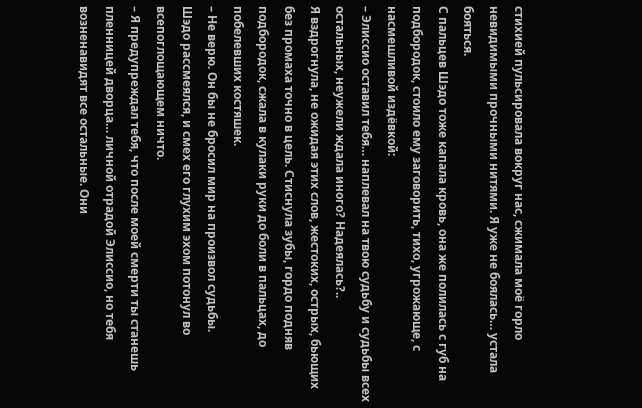стихией пульсировала вокруг нас, сжимала моё горло невидимыми прочными нитями. Я уже не боялась… устала бояться.
С пальцев Шэдо тоже капала кровь, она же полилась с губ на подбородок, стоило ему заговорить, тихо, угрожающе, с насмешливой издёвкой:
– Элиссио оставил тебя… наплевал на твою судьбу и судьбы всех остальных, неужели ждала иного? Надеялась?..
Я вздрогнула, не ожидая этих слов, жестоких, острых, бьющих без промаха точно в цель. Стиснула зубы, гордо подняв подбородок, сжала в кулаки руки до боли в пальцах, до побелевших костяшек.
– Не верю. Он бы не бросил мир на произвол судьбы.
Шэдо рассмеялся, и смех его глухим эхом потонул во всепоглощающем ничто.
– Я предупреждал тебя, что после моей смерти ты станешь пленницей дворца… личной отрадой Элиссио, но тебя возненавидят все остальные. Они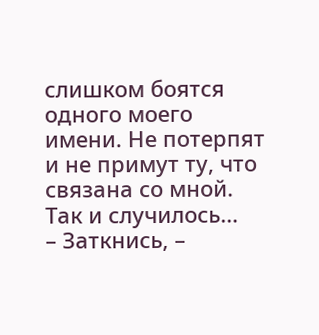слишком боятся одного моего имени. Не потерпят и не примут ту, что связана со мной. Так и случилось…
– Заткнись, –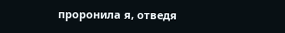проронила я, отведя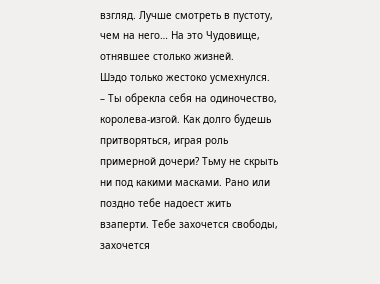взгляд. Лучше смотреть в пустоту, чем на него… На это Чудовище, отнявшее столько жизней.
Шэдо только жестоко усмехнулся.
– Ты обрекла себя на одиночество, королева-изгой. Как долго будешь притворяться, играя роль примерной дочери? Тьму не скрыть ни под какими масками. Рано или поздно тебе надоест жить взаперти. Тебе захочется свободы, захочется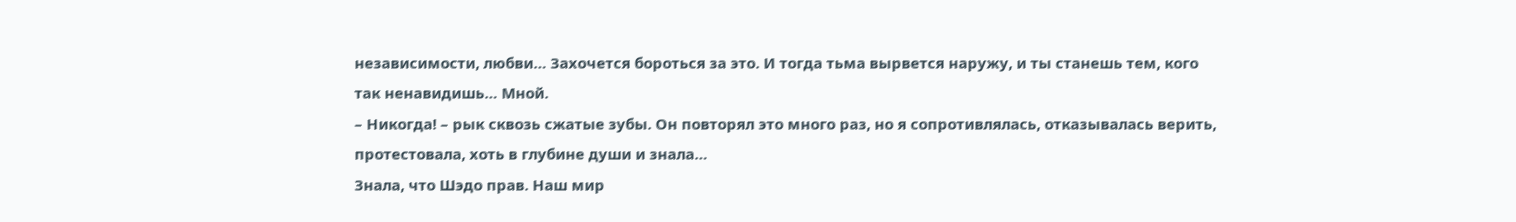независимости, любви… Захочется бороться за это. И тогда тьма вырвется наружу, и ты станешь тем, кого так ненавидишь… Мной.
– Никогда! – рык сквозь сжатые зубы. Он повторял это много раз, но я сопротивлялась, отказывалась верить, протестовала, хоть в глубине души и знала…
Знала, что Шэдо прав. Наш мир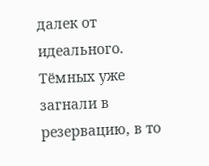далек от идеального. Тёмных уже загнали в резервацию, в то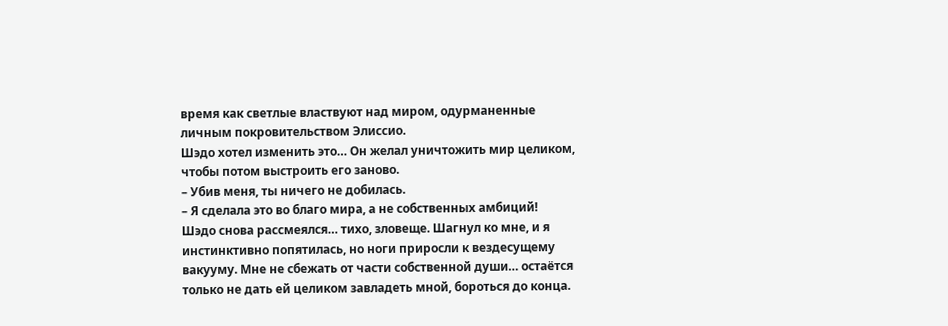время как светлые властвуют над миром, одурманенные личным покровительством Элиссио.
Шэдо хотел изменить это… Он желал уничтожить мир целиком, чтобы потом выстроить его заново.
– Убив меня, ты ничего не добилась.
– Я сделала это во благо мира, а не собственных амбиций!
Шэдо снова рассмеялся… тихо, зловеще. Шагнул ко мне, и я инстинктивно попятилась, но ноги приросли к вездесущему вакууму. Мне не сбежать от части собственной души… остаётся только не дать ей целиком завладеть мной, бороться до конца.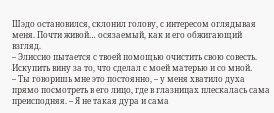Шэдо остановился, склонил голову, с интересом оглядывая меня. Почти живой… осязаемый, как и его обжигающий взгляд.
– Элиссио пытается с твоей помощью очистить свою совесть. Искупить вину за то, что сделал с моей матерью и со мной.
– Ты говоришь мне это постоянно, – у меня хватило духа прямо посмотреть в его лицо, где в глазницах плескалась сама преисподняя. – Я не такая дура и сама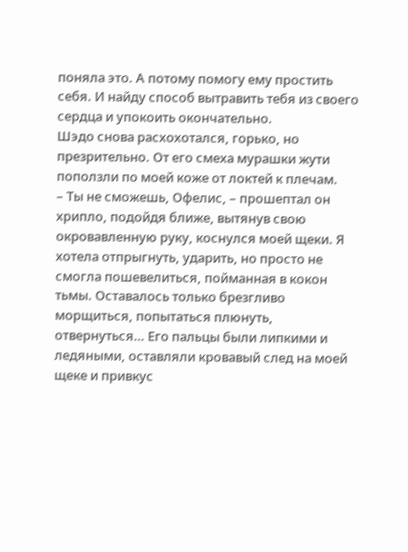поняла это. А потому помогу ему простить себя. И найду способ вытравить тебя из своего сердца и упокоить окончательно.
Шэдо снова расхохотался, горько, но презрительно. От его смеха мурашки жути поползли по моей коже от локтей к плечам.
– Ты не сможешь, Офелис, – прошептал он хрипло, подойдя ближе, вытянув свою окровавленную руку, коснулся моей щеки. Я хотела отпрыгнуть, ударить, но просто не смогла пошевелиться, пойманная в кокон тьмы. Оставалось только брезгливо морщиться, попытаться плюнуть, отвернуться… Его пальцы были липкими и ледяными, оставляли кровавый след на моей щеке и привкус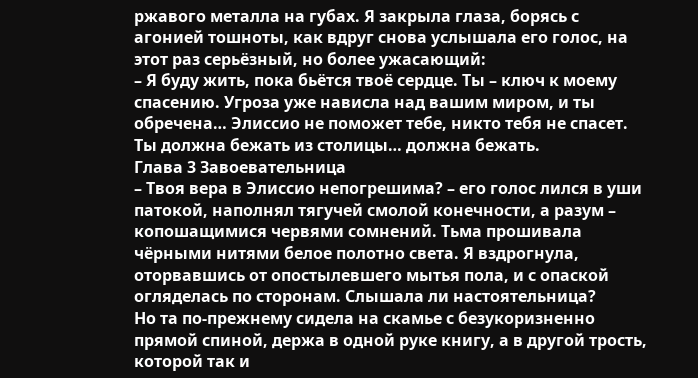ржавого металла на губах. Я закрыла глаза, борясь с агонией тошноты, как вдруг снова услышала его голос, на этот раз серьёзный, но более ужасающий:
– Я буду жить, пока бьётся твоё сердце. Ты – ключ к моему спасению. Угроза уже нависла над вашим миром, и ты обречена… Элиссио не поможет тебе, никто тебя не спасет. Ты должна бежать из столицы… должна бежать.
Глава 3 Завоевательница
– Твоя вера в Элиссио непогрешима? – его голос лился в уши патокой, наполнял тягучей смолой конечности, а разум – копошащимися червями сомнений. Тьма прошивала чёрными нитями белое полотно света. Я вздрогнула, оторвавшись от опостылевшего мытья пола, и с опаской огляделась по сторонам. Слышала ли настоятельница?
Но та по-прежнему сидела на скамье с безукоризненно прямой спиной, держа в одной руке книгу, а в другой трость, которой так и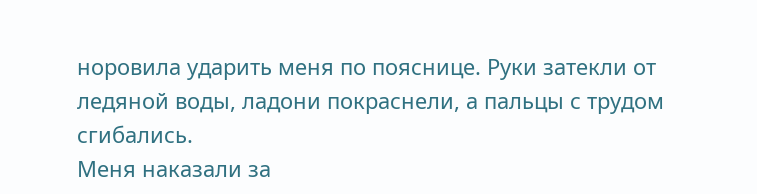норовила ударить меня по пояснице. Руки затекли от ледяной воды, ладони покраснели, а пальцы с трудом сгибались.
Меня наказали за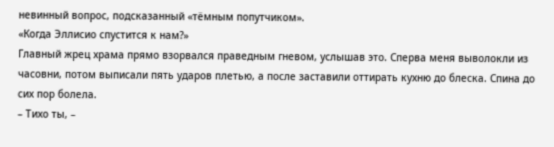невинный вопрос, подсказанный «тёмным попутчиком».
«Когда Эллисио спустится к нам?»
Главный жрец храма прямо взорвался праведным гневом, услышав это. Сперва меня выволокли из часовни, потом выписали пять ударов плетью, а после заставили оттирать кухню до блеска. Спина до сих пор болела.
– Тихо ты, –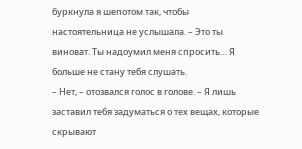буркнула я шепотом так, чтобы настоятельница не услышала. – Это ты виноват. Ты надоумил меня спросить… Я больше не стану тебя слушать.
– Нет, – отозвался голос в голове. – Я лишь заставил тебя задуматься о тех вещах, которые скрывают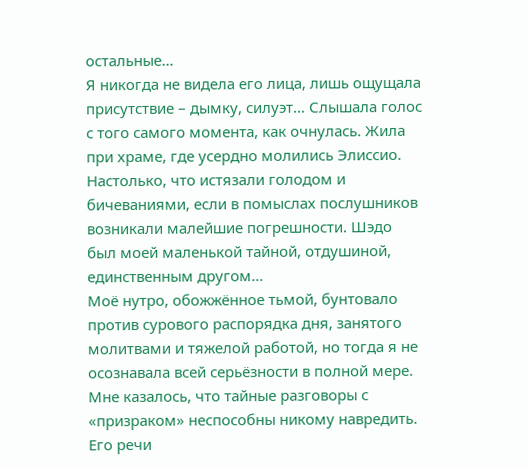остальные…
Я никогда не видела его лица, лишь ощущала присутствие – дымку, силуэт… Слышала голос с того самого момента, как очнулась. Жила при храме, где усердно молились Элиссио. Настолько, что истязали голодом и бичеваниями, если в помыслах послушников возникали малейшие погрешности. Шэдо был моей маленькой тайной, отдушиной, единственным другом…
Моё нутро, обожжённое тьмой, бунтовало против сурового распорядка дня, занятого молитвами и тяжелой работой, но тогда я не осознавала всей серьёзности в полной мере. Мне казалось, что тайные разговоры с «призраком» неспособны никому навредить. Его речи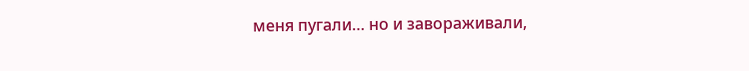меня пугали… но и завораживали,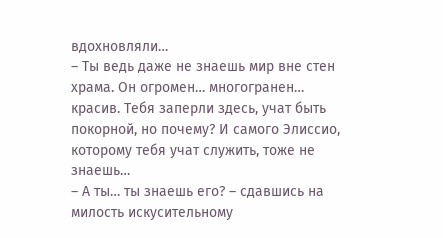вдохновляли…
– Ты ведь даже не знаешь мир вне стен храма. Он огромен… многогранен… красив. Тебя заперли здесь, учат быть покорной, но почему? И самого Элиссио, которому тебя учат служить, тоже не знаешь…
– А ты… ты знаешь его? – сдавшись на милость искусительному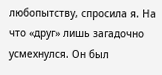любопытству, спросила я. На что «друг» лишь загадочно усмехнулся. Он был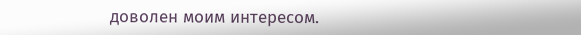доволен моим интересом.